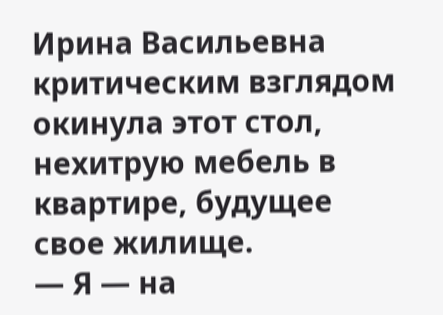Ирина Васильевна критическим взглядом окинула этот стол, нехитрую мебель в квартире, будущее свое жилище.
— Я — на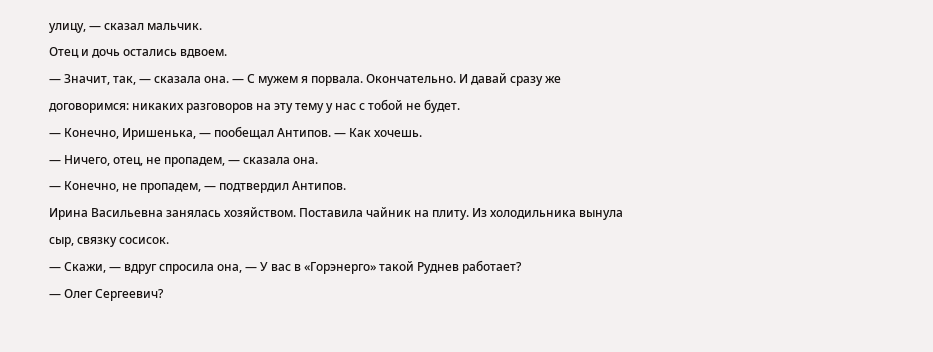улицу, — сказал мальчик.
Отец и дочь остались вдвоем.
— Значит, так, — сказала она. — С мужем я порвала. Окончательно. И давай сразу же договоримся: никаких разговоров на эту тему у нас с тобой не будет.
— Конечно, Иришенька, — пообещал Антипов. — Как хочешь.
— Ничего, отец, не пропадем, — сказала она.
— Конечно, не пропадем, — подтвердил Антипов.
Ирина Васильевна занялась хозяйством. Поставила чайник на плиту. Из холодильника вынула сыр, связку сосисок.
— Скажи, — вдруг спросила она, — У вас в «Горэнерго» такой Руднев работает?
— Олег Сергеевич?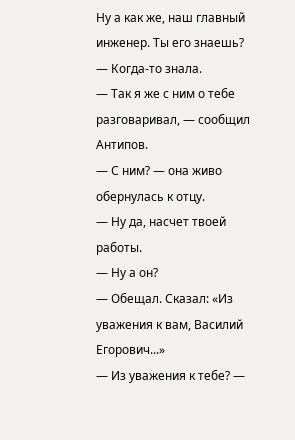Ну а как же, наш главный инженер. Ты его знаешь?
— Когда-то знала.
— Так я же с ним о тебе разговаривал, — сообщил Антипов.
— С ним? — она живо обернулась к отцу.
— Ну да, насчет твоей работы.
— Ну а он?
— Обещал. Сказал: «Из уважения к вам, Василий Егорович...»
— Из уважения к тебе? —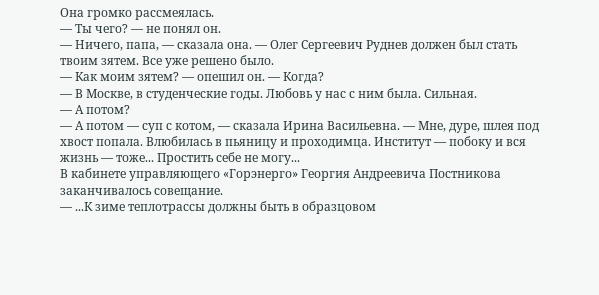Она громко рассмеялась.
— Ты чего? — не понял он.
— Ничего, папа, — сказала она. — Олег Сергеевич Руднев должен был стать твоим зятем. Все уже решено было.
— Как моим зятем? — опешил он. — Когда?
— В Москве, в студенческие годы. Любовь у нас с ним была. Сильная.
— А потом?
— А потом — суп с котом, — сказала Ирина Васильевна. — Мне, дуре, шлея под хвост попала. Влюбилась в пьяницу и проходимца. Институт — побоку и вся жизнь — тоже... Простить себе не могу...
В кабинете управляющего «Горэнерго» Георгия Андреевича Постникова заканчивалось совещание.
— ...К зиме теплотрассы должны быть в образцовом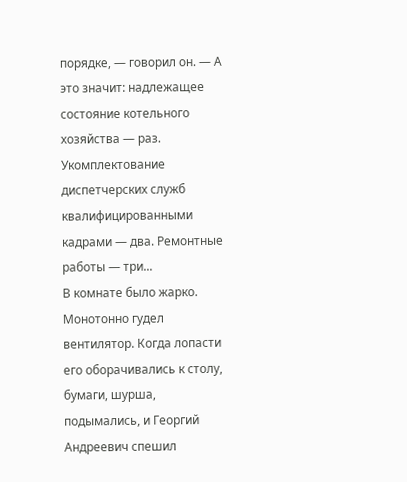порядке, — говорил он. — А это значит: надлежащее состояние котельного хозяйства — раз. Укомплектование диспетчерских служб квалифицированными кадрами — два. Ремонтные работы — три...
В комнате было жарко. Монотонно гудел вентилятор. Когда лопасти его оборачивались к столу, бумаги, шурша, подымались, и Георгий Андреевич спешил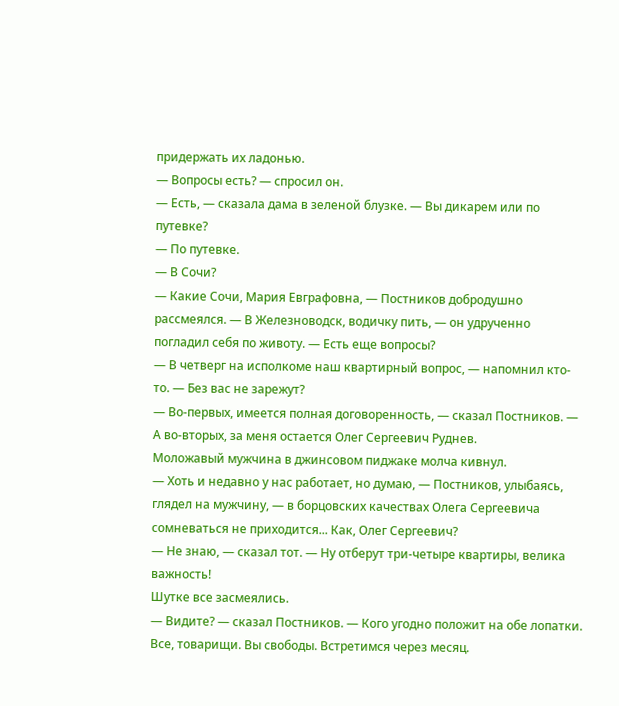придержать их ладонью.
— Вопросы есть? — спросил он.
— Есть, — сказала дама в зеленой блузке. — Вы дикарем или по путевке?
— По путевке.
— В Сочи?
— Какие Сочи, Мария Евграфовна, — Постников добродушно рассмеялся. — В Железноводск, водичку пить, — он удрученно погладил себя по животу. — Есть еще вопросы?
— В четверг на исполкоме наш квартирный вопрос, — напомнил кто-то. — Без вас не зарежут?
— Во-первых, имеется полная договоренность, — сказал Постников. — А во-вторых, за меня остается Олег Сергеевич Руднев.
Моложавый мужчина в джинсовом пиджаке молча кивнул.
— Хоть и недавно у нас работает, но думаю, — Постников, улыбаясь, глядел на мужчину, — в борцовских качествах Олега Сергеевича сомневаться не приходится... Как, Олег Сергеевич?
— Не знаю, — сказал тот. — Ну отберут три-четыре квартиры, велика важность!
Шутке все засмеялись.
— Видите? — сказал Постников. — Кого угодно положит на обе лопатки. Все, товарищи. Вы свободы. Встретимся через месяц.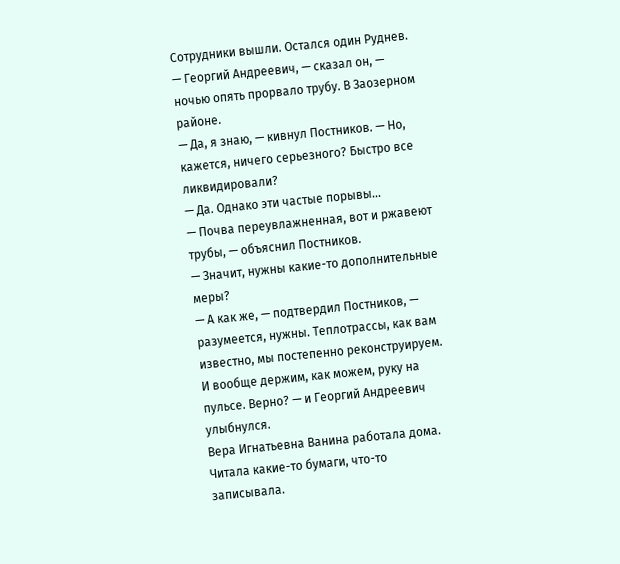Сотрудники вышли. Остался один Руднев.
— Георгий Андреевич, — сказал он, — ночью опять прорвало трубу. В Заозерном районе.
— Да, я знаю, — кивнул Постников. — Но, кажется, ничего серьезного? Быстро все ликвидировали?
— Да. Однако эти частые порывы...
— Почва переувлажненная, вот и ржавеют трубы, — объяснил Постников.
— Значит, нужны какие-то дополнительные меры?
— А как же, — подтвердил Постников, — разумеется, нужны. Теплотрассы, как вам известно, мы постепенно реконструируем. И вообще держим, как можем, руку на пульсе. Верно? — и Георгий Андреевич улыбнулся.
Вера Игнатьевна Ванина работала дома. Читала какие-то бумаги, что-то записывала.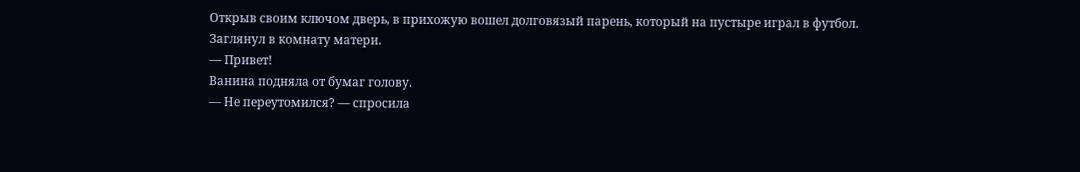Открыв своим ключом дверь, в прихожую вошел долговязый парень, который на пустыре играл в футбол.
Заглянул в комнату матери.
— Привет!
Ванина подняла от бумаг голову.
— Не переутомился? — спросила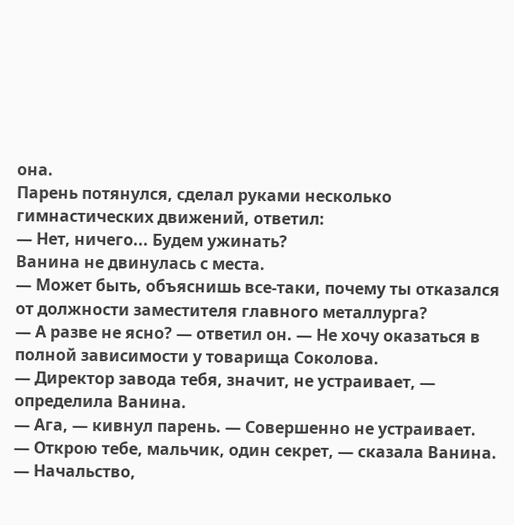она.
Парень потянулся, сделал руками несколько гимнастических движений, ответил:
— Нет, ничего... Будем ужинать?
Ванина не двинулась с места.
— Может быть, объяснишь все-таки, почему ты отказался от должности заместителя главного металлурга?
— А разве не ясно? — ответил он. — Не хочу оказаться в полной зависимости у товарища Соколова.
— Директор завода тебя, значит, не устраивает, — определила Ванина.
— Ага, — кивнул парень. — Совершенно не устраивает.
— Открою тебе, мальчик, один секрет, — сказала Ванина. — Начальство,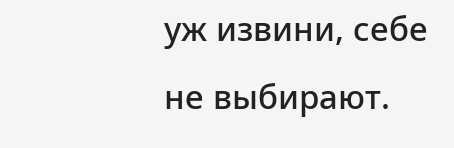уж извини, себе не выбирают.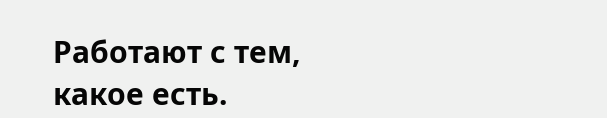Работают с тем, какое есть.